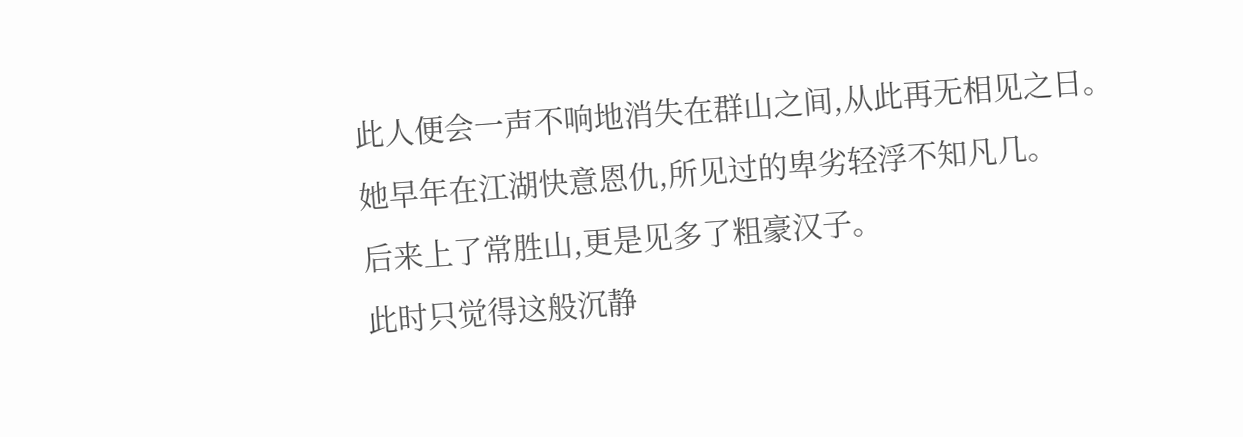此人便会一声不响地消失在群山之间,从此再无相见之日。
她早年在江湖快意恩仇,所见过的卑劣轻浮不知凡几。
后来上了常胜山,更是见多了粗豪汉子。
此时只觉得这般沉静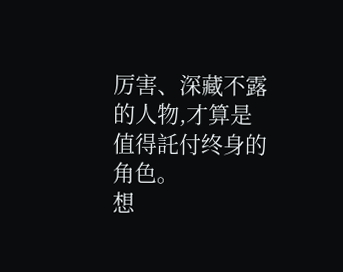厉害、深藏不露的人物,才算是值得託付终身的角色。
想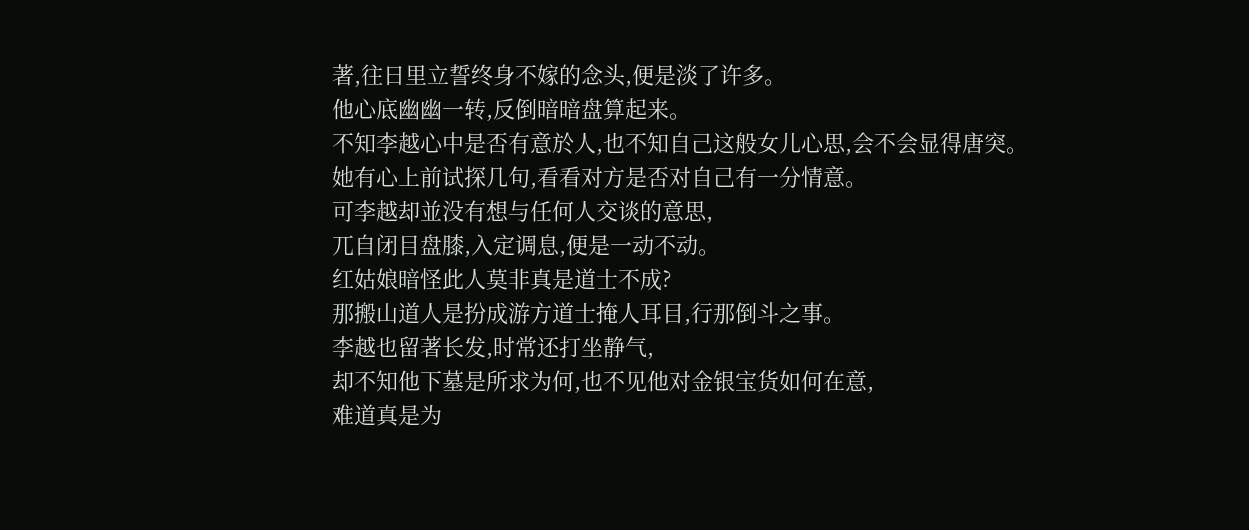著,往日里立誓终身不嫁的念头,便是淡了许多。
他心底幽幽一转,反倒暗暗盘算起来。
不知李越心中是否有意於人,也不知自己这般女儿心思,会不会显得唐突。
她有心上前试探几句,看看对方是否对自己有一分情意。
可李越却並没有想与任何人交谈的意思,
兀自闭目盘膝,入定调息,便是一动不动。
红姑娘暗怪此人莫非真是道士不成?
那搬山道人是扮成游方道士掩人耳目,行那倒斗之事。
李越也留著长发,时常还打坐静气,
却不知他下墓是所求为何,也不见他对金银宝货如何在意,
难道真是为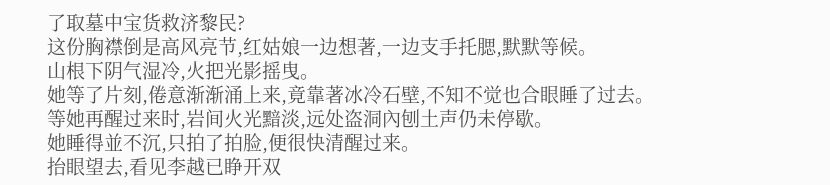了取墓中宝货救济黎民?
这份胸襟倒是高风亮节,红姑娘一边想著,一边支手托腮,默默等候。
山根下阴气湿冷,火把光影摇曳。
她等了片刻,倦意渐渐涌上来,竟靠著冰冷石壁,不知不觉也合眼睡了过去。
等她再醒过来时,岩间火光黯淡,远处盗洞內刨土声仍未停歇。
她睡得並不沉,只拍了拍脸,便很快清醒过来。
抬眼望去,看见李越已睁开双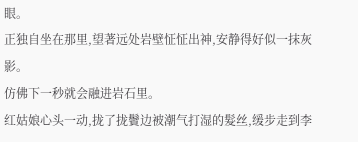眼。
正独自坐在那里,望著远处岩壁怔怔出神,安静得好似一抹灰影。
仿佛下一秒就会融进岩石里。
红姑娘心头一动,拢了拢鬢边被潮气打湿的髮丝,缓步走到李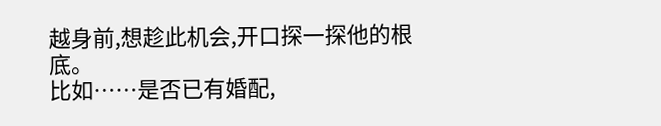越身前,想趁此机会,开口探一探他的根底。
比如……是否已有婚配,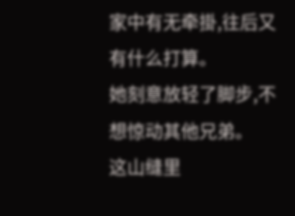家中有无牵掛,往后又有什么打算。
她刻意放轻了脚步,不想惊动其他兄弟。
这山缝里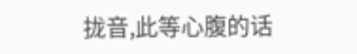拢音,此等心腹的话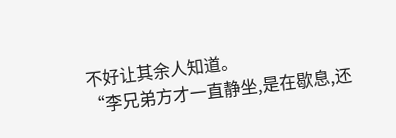不好让其余人知道。
“李兄弟方才一直静坐,是在歇息,还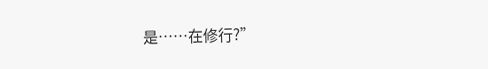是……在修行?”